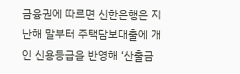금융권에 따르면 신한은행은 지난해 말부터 주택담보대출에 개인 신용등급을 반영해 ‘산출금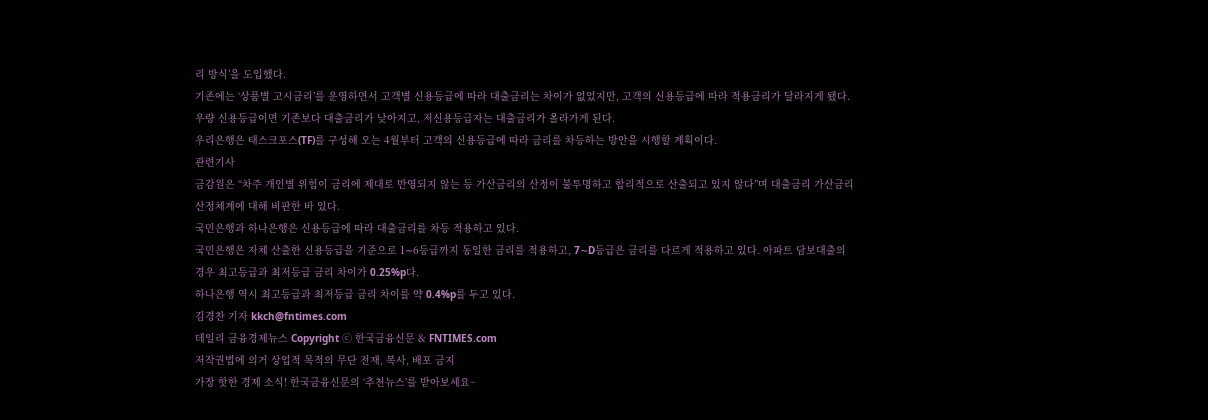리 방식’을 도입했다.
기존에는 ‘상품별 고시금리’를 운영하면서 고객별 신용등급에 따라 대출금리는 차이가 없었지만, 고객의 신용등급에 따라 적용금리가 달라지게 됐다.
우량 신용등급이면 기존보다 대출금리가 낮아지고, 저신용등급자는 대출금리가 올라가게 된다.
우리은행은 태스크포스(TF)를 구성해 오는 4월부터 고객의 신용등급에 따라 금리를 차등하는 방안을 시행할 계획이다.
관련기사
금감원은 “차주 개인별 위험이 금리에 제대로 반영되지 않는 등 가산금리의 산정이 불투명하고 합리적으로 산출되고 있지 않다”며 대출금리 가산금리 산정체계에 대해 비판한 바 있다.
국민은행과 하나은행은 신용등급에 따라 대출금리를 차등 적용하고 있다.
국민은행은 자체 산출한 신용등급을 기준으로 1∼6등급까지 동일한 금리를 적용하고, 7∼D등급은 금리를 다르게 적용하고 있다. 아파트 담보대출의 경우 최고등급과 최저등급 금리 차이가 0.25%p다.
하나은행 역시 최고등급과 최저등급 금리 차이를 약 0.4%p를 두고 있다.
김경찬 기자 kkch@fntimes.com
데일리 금융경제뉴스 Copyright ⓒ 한국금융신문 & FNTIMES.com
저작권법에 의거 상업적 목적의 무단 전재, 복사, 배포 금지
가장 핫한 경제 소식! 한국금융신문의 ‘추천뉴스’를 받아보세요~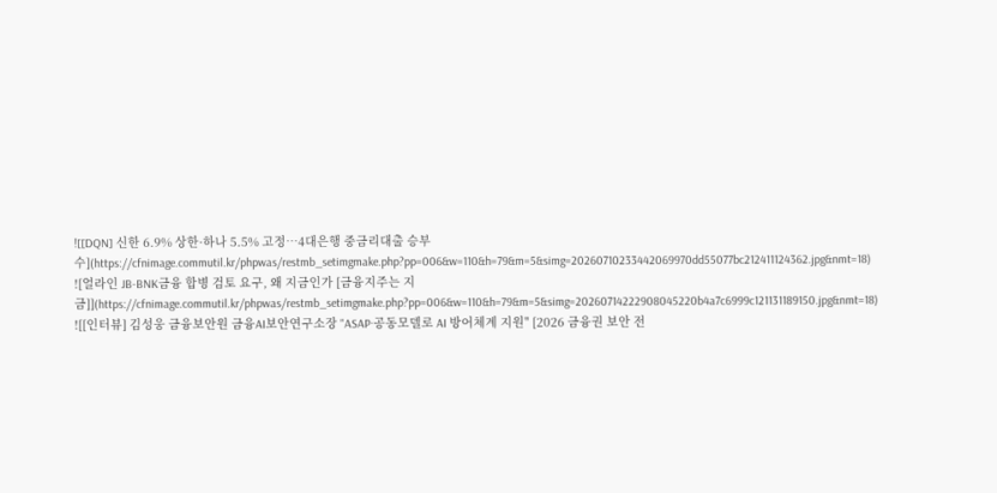![[DQN] 신한 6.9% 상한·하나 5.5% 고정…4대은행 중금리대출 승부수](https://cfnimage.commutil.kr/phpwas/restmb_setimgmake.php?pp=006&w=110&h=79&m=5&simg=20260710233442069970dd55077bc212411124362.jpg&nmt=18)
![얼라인 JB-BNK금융 합병 검토 요구, 왜 지금인가 [금융지주는 지금]](https://cfnimage.commutil.kr/phpwas/restmb_setimgmake.php?pp=006&w=110&h=79&m=5&simg=20260714222908045220b4a7c6999c121131189150.jpg&nmt=18)
![[인터뷰] 김성웅 금융보안원 금융AI보안연구소장 "ASAP·공동모델로 AI 방어체계 지원" [2026 금융권 보안 전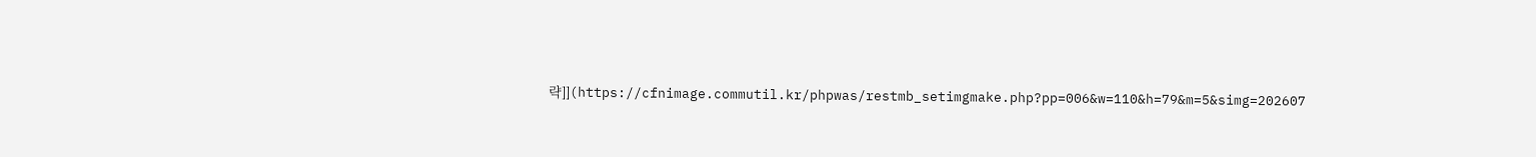략]](https://cfnimage.commutil.kr/phpwas/restmb_setimgmake.php?pp=006&w=110&h=79&m=5&simg=202607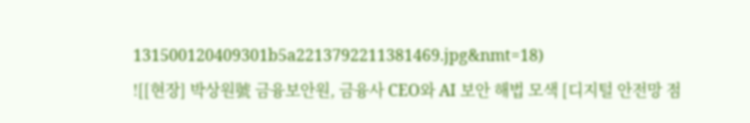131500120409301b5a2213792211381469.jpg&nmt=18)
![[현장] 박상원號 금융보안원, 금융사 CEO와 AI 보안 해법 모색 [디지털 안전망 점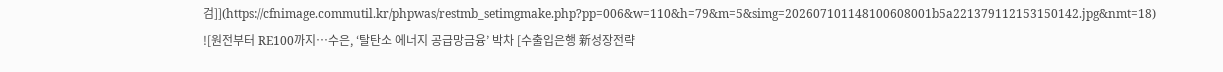검]](https://cfnimage.commutil.kr/phpwas/restmb_setimgmake.php?pp=006&w=110&h=79&m=5&simg=202607101148100608001b5a221379112153150142.jpg&nmt=18)
![원전부터 RE100까지…수은, ‘탈탄소 에너지 공급망금융’ 박차 [수출입은행 新성장전략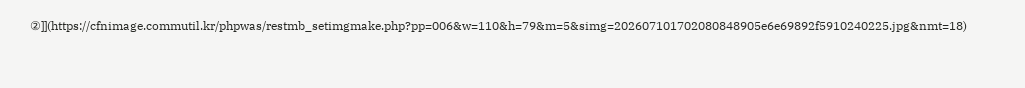②]](https://cfnimage.commutil.kr/phpwas/restmb_setimgmake.php?pp=006&w=110&h=79&m=5&simg=202607101702080848905e6e69892f5910240225.jpg&nmt=18)